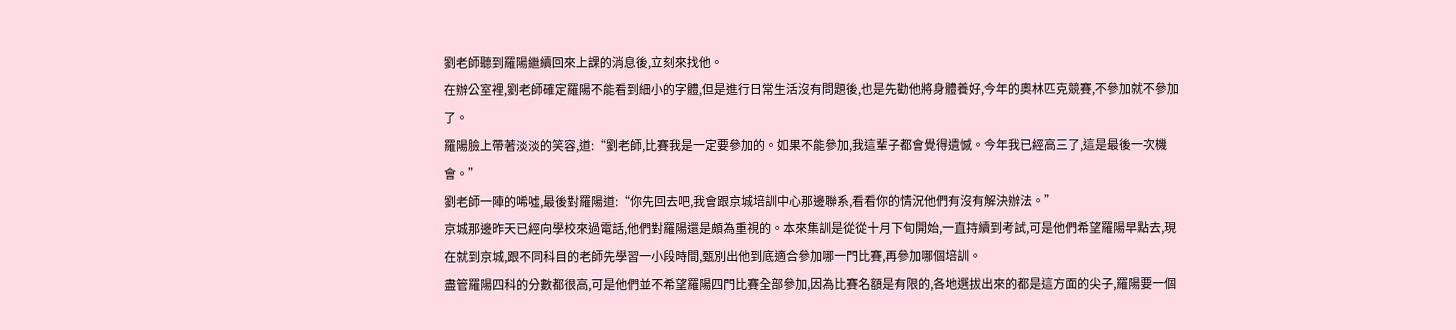劉老師聽到羅陽繼續回來上課的消息後,立刻來找他。
在辦公室裡,劉老師確定羅陽不能看到細小的字體,但是進行日常生活沒有問題後,也是先勸他將身體養好,今年的奧林匹克競賽,不參加就不參加了。
羅陽臉上帶著淡淡的笑容,道:“劉老師,比賽我是一定要參加的。如果不能參加,我這輩子都會覺得遺憾。今年我已經高三了,這是最後一次機會。”
劉老師一陣的唏噓,最後對羅陽道:“你先回去吧,我會跟京城培訓中心那邊聯系,看看你的情況他們有沒有解決辦法。”
京城那邊昨天已經向學校來過電話,他們對羅陽還是頗為重視的。本來集訓是從從十月下旬開始,一直持續到考試,可是他們希望羅陽早點去,現在就到京城,跟不同科目的老師先學習一小段時間,甄別出他到底適合參加哪一門比賽,再參加哪個培訓。
盡管羅陽四科的分數都很高,可是他們並不希望羅陽四門比賽全部參加,因為比賽名額是有限的,各地選拔出來的都是這方面的尖子,羅陽要一個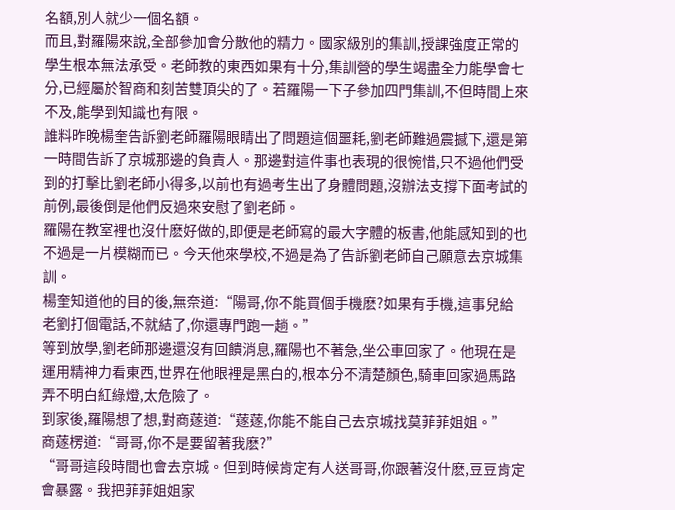名額,別人就少一個名額。
而且,對羅陽來說,全部參加會分散他的精力。國家級別的集訓,授課強度正常的學生根本無法承受。老師教的東西如果有十分,集訓營的學生竭盡全力能學會七分,已經屬於智商和刻苦雙頂尖的了。若羅陽一下子參加四門集訓,不但時間上來不及,能學到知識也有限。
誰料昨晚楊奎告訴劉老師羅陽眼睛出了問題這個噩耗,劉老師難過震撼下,還是第一時間告訴了京城那邊的負責人。那邊對這件事也表現的很惋惜,只不過他們受到的打擊比劉老師小得多,以前也有過考生出了身體問題,沒辦法支撐下面考試的前例,最後倒是他們反過來安慰了劉老師。
羅陽在教室裡也沒什麽好做的,即便是老師寫的最大字體的板書,他能感知到的也不過是一片模糊而已。今天他來學校,不過是為了告訴劉老師自己願意去京城集訓。
楊奎知道他的目的後,無奈道:“陽哥,你不能買個手機麽?如果有手機,這事兒給老劉打個電話,不就結了,你還專門跑一趟。”
等到放學,劉老師那邊還沒有回饋消息,羅陽也不著急,坐公車回家了。他現在是運用精神力看東西,世界在他眼裡是黑白的,根本分不清楚顏色,騎車回家過馬路弄不明白紅綠燈,太危險了。
到家後,羅陽想了想,對商蓫道:“蓫蓫,你能不能自己去京城找莫菲菲姐姐。”
商蓫楞道:“哥哥,你不是要留著我麽?”
“哥哥這段時間也會去京城。但到時候肯定有人送哥哥,你跟著沒什麽,豆豆肯定會暴露。我把菲菲姐姐家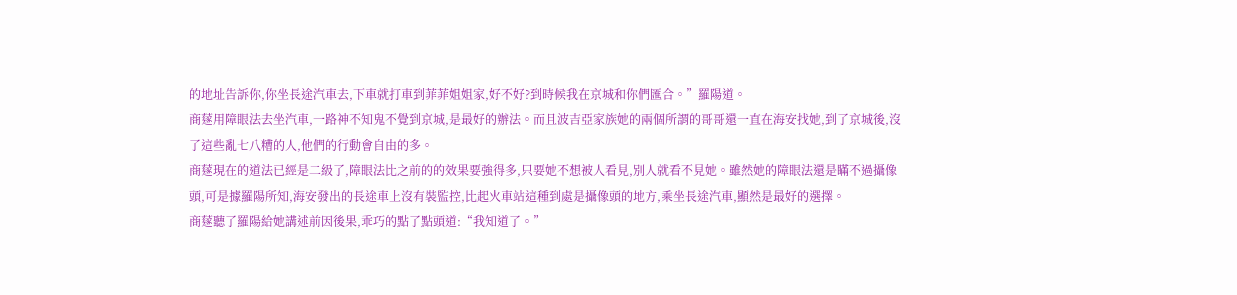的地址告訴你,你坐長途汽車去,下車就打車到菲菲姐姐家,好不好?到時候我在京城和你們匯合。”羅陽道。
商蓫用障眼法去坐汽車,一路神不知鬼不覺到京城,是最好的辦法。而且波吉亞家族她的兩個所謂的哥哥還一直在海安找她,到了京城後,沒了這些亂七八糟的人,他們的行動會自由的多。
商蓫現在的道法已經是二級了,障眼法比之前的的效果要強得多,只要她不想被人看見,別人就看不見她。雖然她的障眼法還是瞞不過攝像頭,可是據羅陽所知,海安發出的長途車上沒有裝監控,比起火車站這種到處是攝像頭的地方,乘坐長途汽車,顯然是最好的選擇。
商蓫聽了羅陽給她講述前因後果,乖巧的點了點頭道:“我知道了。”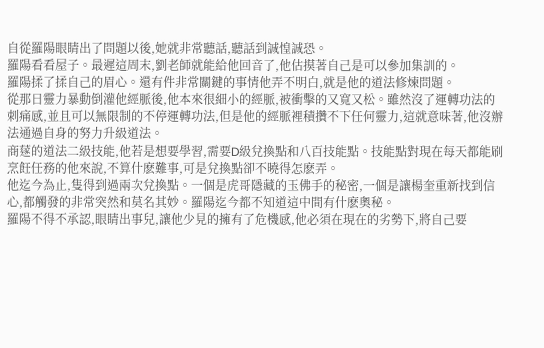自從羅陽眼睛出了問題以後,她就非常聽話,聽話到誠惶誠恐。
羅陽看看屋子。最遲這周末,劉老師就能給他回音了,他估摸著自己是可以參加集訓的。
羅陽揉了揉自己的眉心。還有件非常關鍵的事情他弄不明白,就是他的道法修煉問題。
從那日靈力暴動倒灌他經脈後,他本來很細小的經脈,被衝擊的又寬又松。雖然沒了運轉功法的刺痛感,並且可以無限制的不停運轉功法,但是他的經脈裡積攢不下任何靈力,這就意味著,他沒辦法通過自身的努力升級道法。
商蓫的道法二級技能,他若是想要學習,需要D級兌換點和八百技能點。技能點對現在每天都能刷烹飪任務的他來說,不算什麽難事,可是兌換點卻不曉得怎麽弄。
他迄今為止,隻得到過兩次兌換點。一個是虎哥隱藏的玉佛手的秘密,一個是讓楊奎重新找到信心,都觸發的非常突然和莫名其妙。羅陽迄今都不知道這中間有什麽奧秘。
羅陽不得不承認,眼睛出事兒,讓他少見的擁有了危機感,他必須在現在的劣勢下,將自己要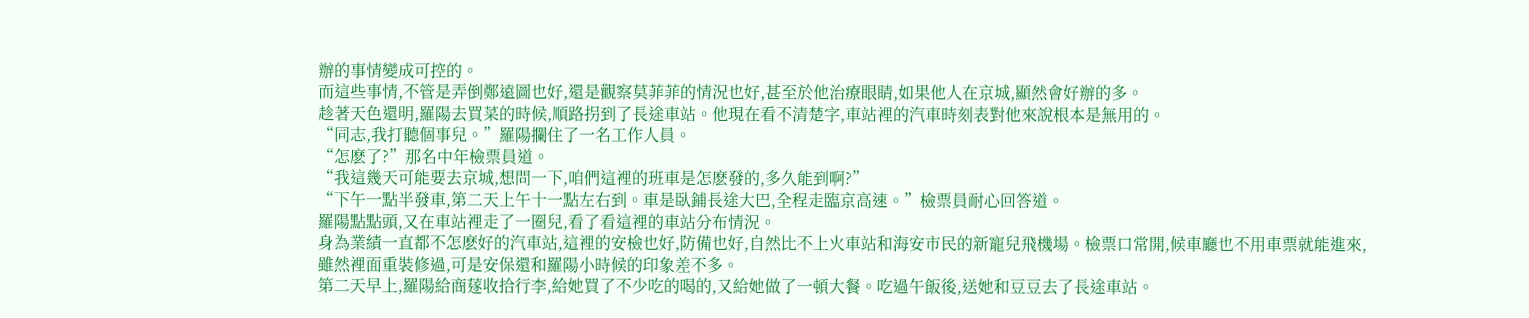辦的事情變成可控的。
而這些事情,不管是弄倒鄭遠圖也好,還是觀察莫菲菲的情況也好,甚至於他治療眼睛,如果他人在京城,顯然會好辦的多。
趁著天色還明,羅陽去買菜的時候,順路拐到了長途車站。他現在看不清楚字,車站裡的汽車時刻表對他來說根本是無用的。
“同志,我打聽個事兒。”羅陽攔住了一名工作人員。
“怎麽了?”那名中年檢票員道。
“我這幾天可能要去京城,想問一下,咱們這裡的班車是怎麽發的,多久能到啊?”
“下午一點半發車,第二天上午十一點左右到。車是臥鋪長途大巴,全程走臨京高速。”檢票員耐心回答道。
羅陽點點頭,又在車站裡走了一圈兒,看了看這裡的車站分布情況。
身為業績一直都不怎麽好的汽車站,這裡的安檢也好,防備也好,自然比不上火車站和海安市民的新寵兒飛機場。檢票口常開,候車廳也不用車票就能進來,雖然裡面重裝修過,可是安保還和羅陽小時候的印象差不多。
第二天早上,羅陽給商蓫收拾行李,給她買了不少吃的喝的,又給她做了一頓大餐。吃過午飯後,送她和豆豆去了長途車站。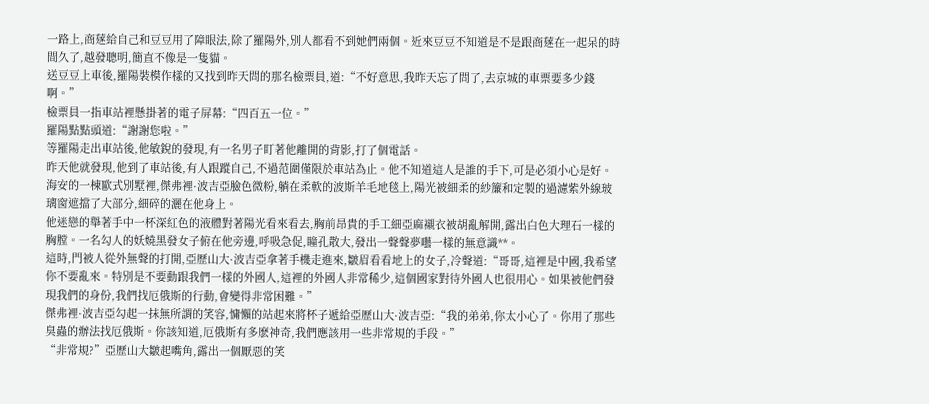一路上,商蓫給自己和豆豆用了障眼法,除了羅陽外,別人都看不到她們兩個。近來豆豆不知道是不是跟商蓫在一起呆的時間久了,越發聰明,簡直不像是一隻貓。
送豆豆上車後,羅陽裝模作樣的又找到昨天問的那名檢票員,道:“不好意思,我昨天忘了問了,去京城的車票要多少錢啊。”
檢票員一指車站裡懸掛著的電子屏幕:“四百五一位。”
羅陽點點頭道:“謝謝您啦。”
等羅陽走出車站後,他敏銳的發現,有一名男子盯著他離開的背影,打了個電話。
昨天他就發現,他到了車站後,有人跟蹤自己,不過范圍僅限於車站為止。他不知道這人是誰的手下,可是必須小心是好。
海安的一棟歐式別墅裡,傑弗裡·波吉亞臉色微粉,躺在柔軟的波斯羊毛地毯上,陽光被細柔的紗簾和定製的過濾紫外線玻璃窗遮擋了大部分,細碎的灑在他身上。
他迷戀的舉著手中一杯深紅色的液體對著陽光看來看去,胸前昂貴的手工細亞麻襯衣被胡亂解開,露出白色大理石一樣的胸膛。一名勾人的妖嬈黑發女子俯在他旁邊,呼吸急促,瞳孔散大,發出一聲聲夢囈一樣的無意識**。
這時,門被人從外無聲的打開,亞歷山大·波吉亞拿著手機走進來,皺眉看看地上的女子,冷聲道:“哥哥,這裡是中國,我希望你不要亂來。特別是不要動跟我們一樣的外國人,這裡的外國人非常稀少,這個國家對待外國人也很用心。如果被他們發現我們的身份,我們找厄俄斯的行動,會變得非常困難。”
傑弗裡·波吉亞勾起一抹無所謂的笑容,慵懶的站起來將杯子遞給亞歷山大·波吉亞:“我的弟弟,你太小心了。你用了那些臭蟲的辦法找厄俄斯。你該知道,厄俄斯有多麽神奇,我們應該用一些非常規的手段。”
“非常規?”亞歷山大皺起嘴角,露出一個厭惡的笑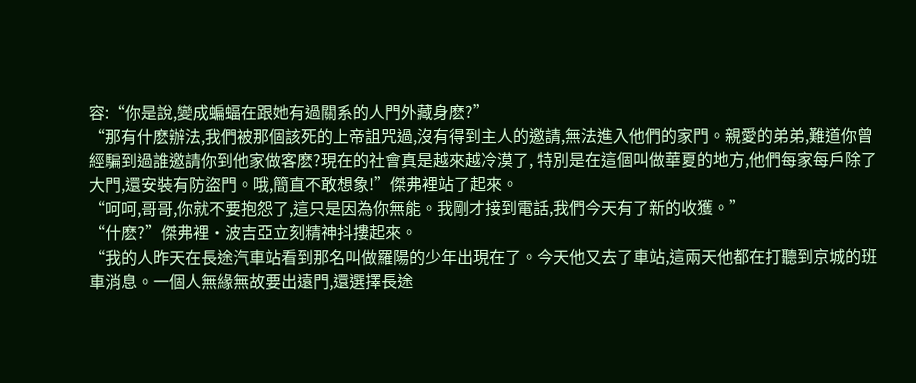容:“你是說,變成蝙蝠在跟她有過關系的人門外藏身麽?”
“那有什麽辦法,我們被那個該死的上帝詛咒過,沒有得到主人的邀請,無法進入他們的家門。親愛的弟弟,難道你曾經騙到過誰邀請你到他家做客麽?現在的社會真是越來越冷漠了, 特別是在這個叫做華夏的地方,他們每家每戶除了大門,還安裝有防盜門。哦,簡直不敢想象!”傑弗裡站了起來。
“呵呵,哥哥,你就不要抱怨了,這只是因為你無能。我剛才接到電話,我們今天有了新的收獲。”
“什麽?”傑弗裡·波吉亞立刻精神抖摟起來。
“我的人昨天在長途汽車站看到那名叫做羅陽的少年出現在了。今天他又去了車站,這兩天他都在打聽到京城的班車消息。一個人無緣無故要出遠門,還選擇長途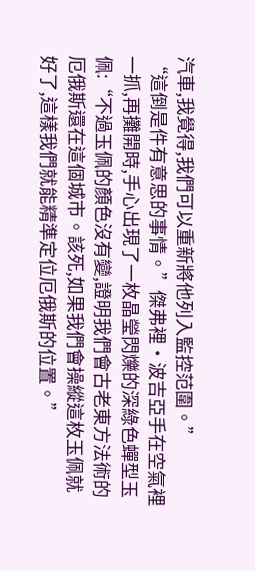汽車,我覺得,我們可以重新將他列入監控范圍。”
“這倒是件有意思的事情。”傑弗裡·波吉亞手在空氣裡一抓,再攤開時,手心出現了一枚晶瑩閃爍的深綠色蟬型玉佩:“不過玉佩的顏色沒有變,證明我們會古老東方法術的厄俄斯還在這個城市。該死,如果我們會操縱這枚玉佩就好了,這樣我們就能精準定位厄俄斯的位置。”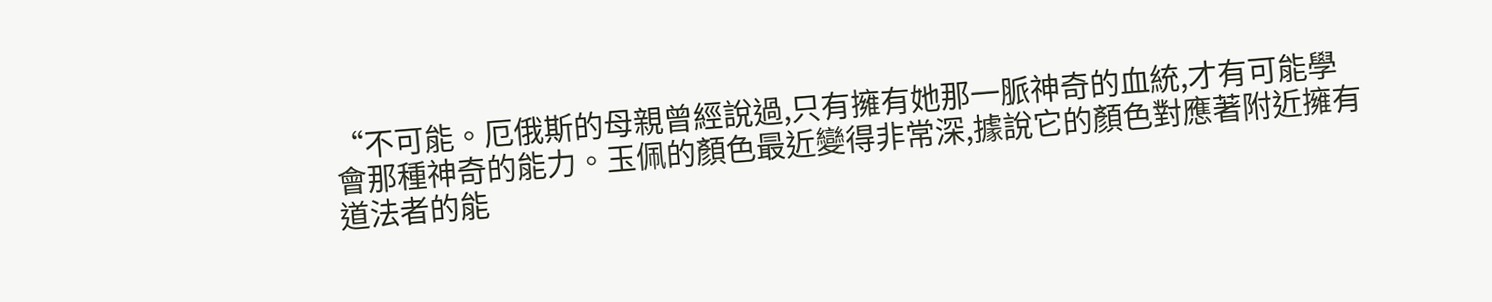“不可能。厄俄斯的母親曾經說過,只有擁有她那一脈神奇的血統,才有可能學會那種神奇的能力。玉佩的顏色最近變得非常深,據說它的顏色對應著附近擁有道法者的能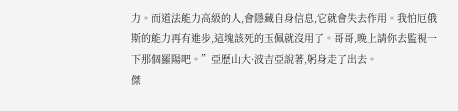力。而道法能力高級的人,會隱藏自身信息,它就會失去作用。我怕厄俄斯的能力再有進步,這塊該死的玉佩就沒用了。哥哥,晚上請你去監視一下那個羅陽吧。”亞歷山大·波吉亞說著,躬身走了出去。
傑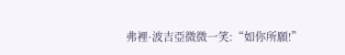弗裡·波吉亞微微一笑:“如你所願!”